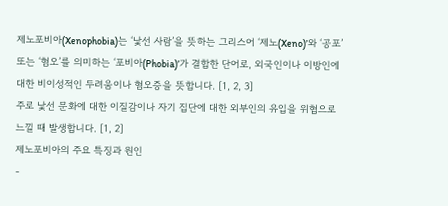제노포비아(Xenophobia)는 ‘낯선 사람’을 뜻하는 그리스어 ‘제노(Xeno)’와 ‘공포’ 또는 ‘혐오’를 의미하는 ‘포비아(Phobia)’가 결합한 단어로, 외국인이나 이방인에 대한 비이성적인 두려움이나 혐오증을 뜻합니다. [1, 2, 3]
주로 낯선 문화에 대한 이질감이나 자기 집단에 대한 외부인의 유입을 위협으로 느낄 때 발생합니다. [1, 2]
제노포비아의 주요 특징과 원인
-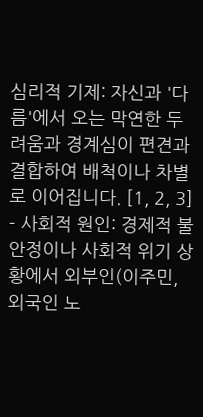심리적 기제: 자신과 '다름'에서 오는 막연한 두려움과 경계심이 편견과 결합하여 배척이나 차별로 이어집니다. [1, 2, 3]
- 사회적 원인: 경제적 불안정이나 사회적 위기 상황에서 외부인(이주민, 외국인 노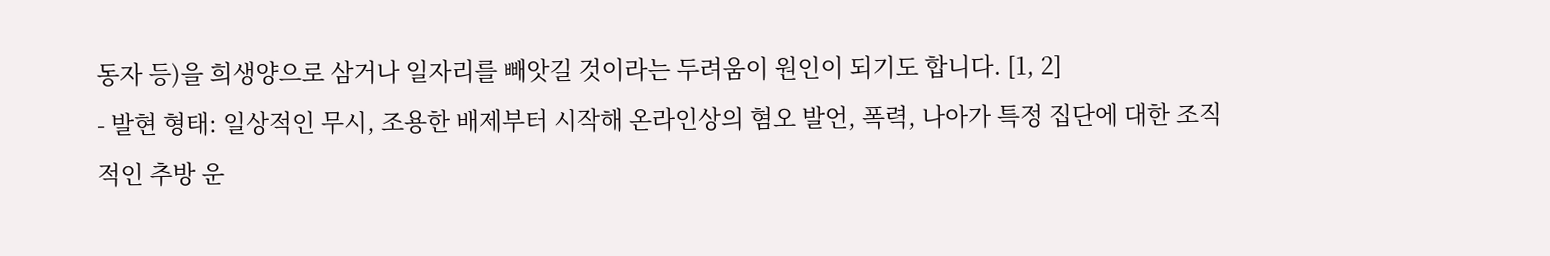동자 등)을 희생양으로 삼거나 일자리를 빼앗길 것이라는 두려움이 원인이 되기도 합니다. [1, 2]
- 발현 형태: 일상적인 무시, 조용한 배제부터 시작해 온라인상의 혐오 발언, 폭력, 나아가 특정 집단에 대한 조직적인 추방 운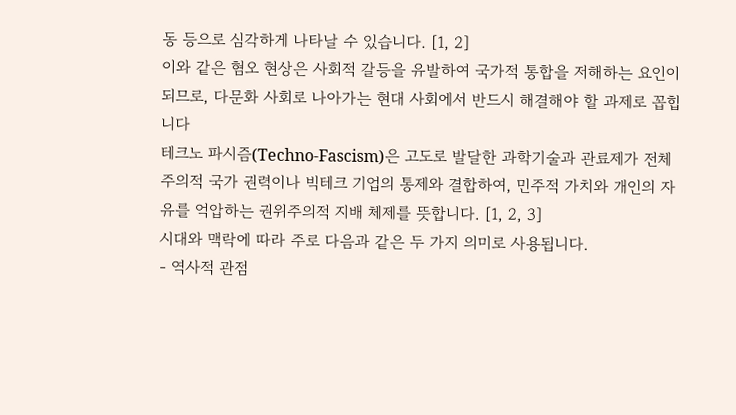동 등으로 심각하게 나타날 수 있습니다. [1, 2]
이와 같은 혐오 현상은 사회적 갈등을 유발하여 국가적 통합을 저해하는 요인이 되므로, 다문화 사회로 나아가는 현대 사회에서 반드시 해결해야 할 과제로 꼽힙니다
테크노 파시즘(Techno-Fascism)은 고도로 발달한 과학기술과 관료제가 전체주의적 국가 권력이나 빅테크 기업의 통제와 결합하여, 민주적 가치와 개인의 자유를 억압하는 권위주의적 지배 체제를 뜻합니다. [1, 2, 3]
시대와 맥락에 따라 주로 다음과 같은 두 가지 의미로 사용됩니다.
- 역사적 관점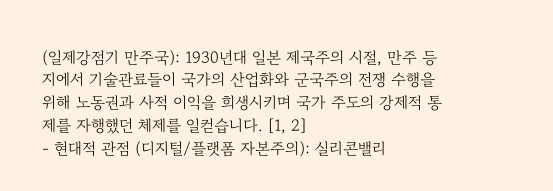(일제강점기 만주국): 1930년대 일본 제국주의 시절, 만주 등지에서 기술관료들이 국가의 산업화와 군국주의 전쟁 수행을 위해 노동권과 사적 이익을 희생시키며 국가 주도의 강제적 통제를 자행했던 체제를 일컫습니다. [1, 2]
- 현대적 관점 (디지털/플랫폼 자본주의): 실리콘밸리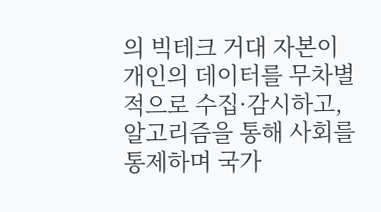의 빅테크 거대 자본이 개인의 데이터를 무차별적으로 수집·감시하고, 알고리즘을 통해 사회를 통제하며 국가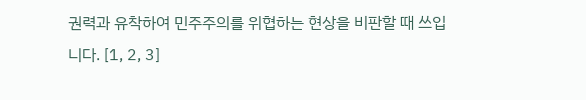권력과 유착하여 민주주의를 위협하는 현상을 비판할 때 쓰입니다. [1, 2, 3]